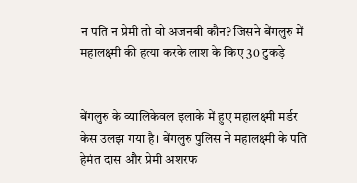न पति न प्रेमी तो वो अजनबी कौन? जिसने बेंगलुरु में महालक्ष्मी की हत्या करके लाश के किए 30 टुकड़े


बेंगलुरु के व्यालिकेवल इलाके में हुए महालक्ष्मी मर्डर केस उलझ गया है। बेंगलुरु पुलिस ने महालक्ष्मी के पति हेमंत दास और प्रेमी अशरफ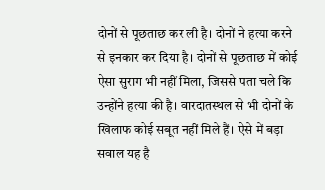दोनों से पूछताछ कर ली है। दोनों ने हत्या करने से इनकार कर दिया है। दोनों से पूछताछ में कोई ऐसा सुराग भी नहीं मिला, जिससे पता चले कि उन्होंने हत्या की है। वारदातस्थल से भी दोनों के खिलाफ कोई सबूत नहीं मिले हैं। ऐसे में बड़ा सवाल यह है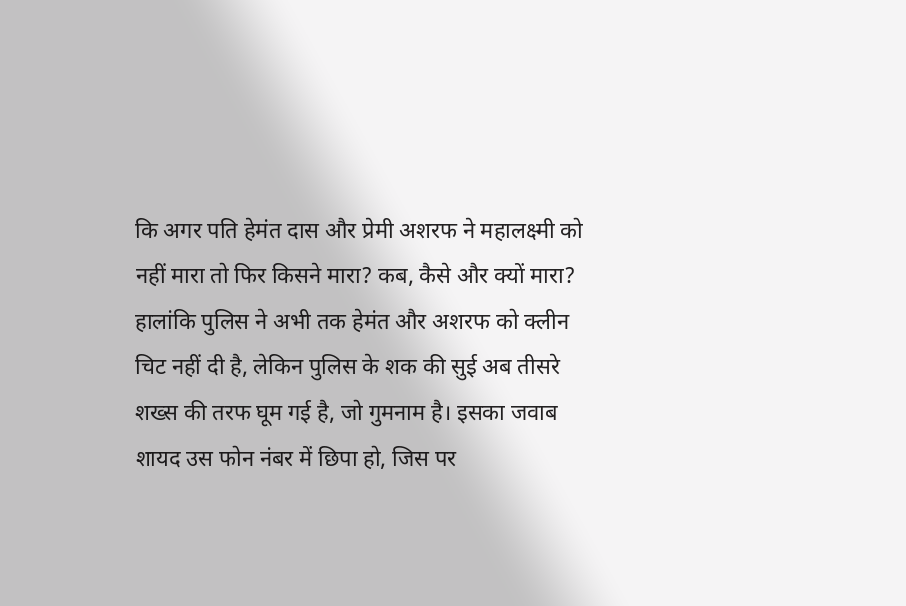कि अगर पति हेमंत दास और प्रेमी अशरफ ने महालक्ष्मी को नहीं मारा तो फिर किसने मारा? कब, कैसे और क्यों मारा?
हालांकि पुलिस ने अभी तक हेमंत और अशरफ को क्लीन चिट नहीं दी है, लेकिन पुलिस के शक की सुई अब तीसरे शख्स की तरफ घूम गई है, जो गुमनाम है। इसका जवाब शायद उस फोन नंबर में छिपा हो, जिस पर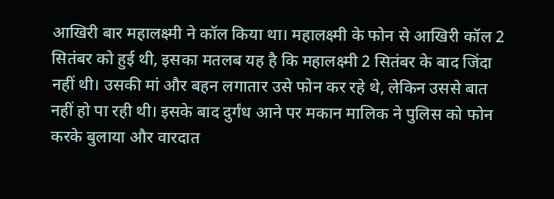आखिरी बार महालक्ष्मी ने कॉल किया था। महालक्ष्मी के फोन से आखिरी कॉल 2 सितंबर को हुई थी, इसका मतलब यह है कि महालक्ष्मी 2 सितंबर के बाद जिंदा नहीं थी। उसकी मां और बहन लगातार उसे फोन कर रहे थे, लेकिन उससे बात नहीं हो पा रही थी। इसके बाद दुर्गंध आने पर मकान मालिक ने पुलिस को फोन करके बुलाया और वारदात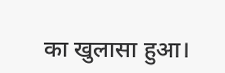का खुलासा हुआ।